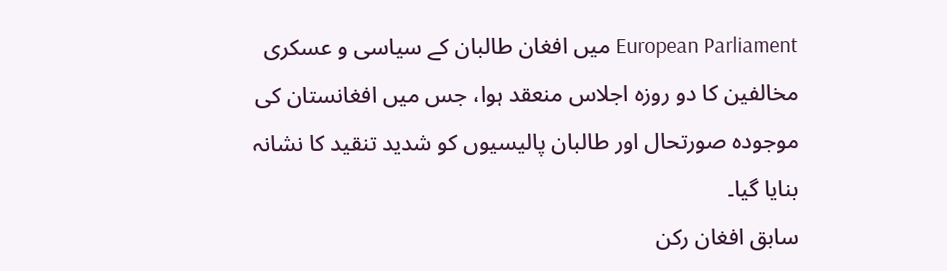European Parliament میں افغان طالبان کے سیاسی و عسکری مخالفین کا دو روزہ اجلاس منعقد ہوا، جس میں افغانستان کی موجودہ صورتحال اور طالبان پالیسیوں کو شدید تنقید کا نشانہ بنایا گیا۔
سابق افغان رکن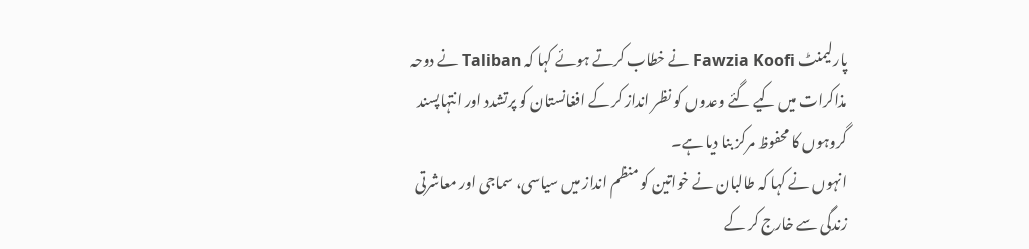پارلیمنٹ Fawzia Koofi نے خطاب کرتے ہوئے کہا کہ Taliban نے دوحہ مذاکرات میں کیے گئے وعدوں کو نظر انداز کر کے افغانستان کو پرتشدد اور انتہاپسند گروہوں کا محفوظ مرکز بنا دیا ہے۔
انہوں نے کہا کہ طالبان نے خواتین کو منظم انداز میں سیاسی، سماجی اور معاشرتی زندگی سے خارج کر کے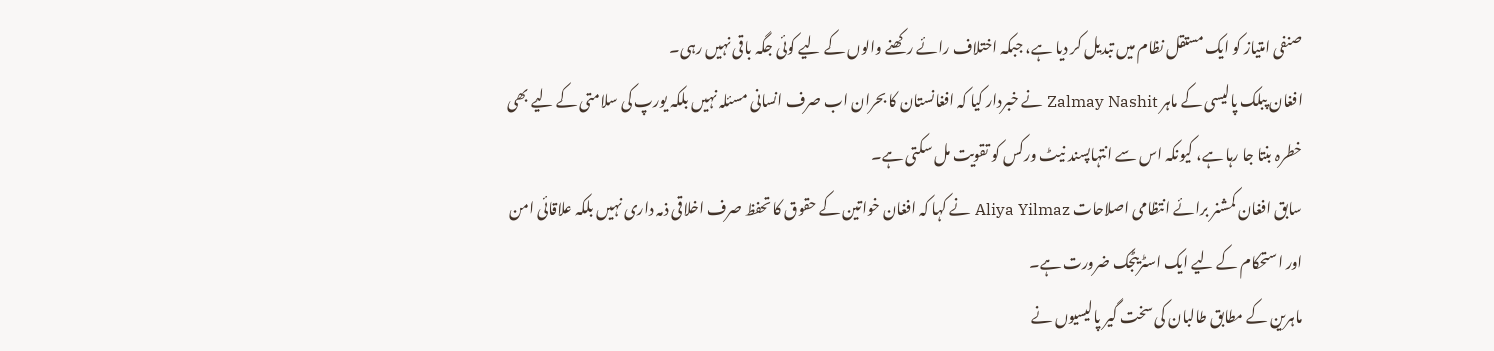صنفی امتیاز کو ایک مستقل نظام میں تبدیل کر دیا ہے، جبکہ اختلاف رائے رکھنے والوں کے لیے کوئی جگہ باقی نہیں رہی۔
افغان پبلک پالیسی کے ماہر Zalmay Nashit نے خبردار کیا کہ افغانستان کا بحران اب صرف انسانی مسئلہ نہیں بلکہ یورپ کی سلامتی کے لیے بھی خطرہ بنتا جا رہا ہے، کیونکہ اس سے انتہاپسند نیٹ ورکس کو تقویت مل سکتی ہے۔
سابق افغان کمشنر برائے انتظامی اصلاحات Aliya Yilmaz نے کہا کہ افغان خواتین کے حقوق کا تحفظ صرف اخلاقی ذمہ داری نہیں بلکہ علاقائی امن اور استحکام کے لیے ایک اسٹریٹجک ضرورت ہے۔
ماہرین کے مطابق طالبان کی سخت گیر پالیسیوں نے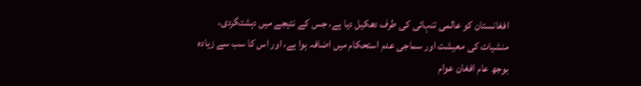افغانستان کو عالمی تنہائی کی طرف دھکیل دیا ہے، جس کے نتیجے میں دہشتگردی، منشیات کی معیشت اور سماجی عدم استحکام میں اضافہ ہوا ہے، اور اس کا سب سے زیادہ بوجھ عام افغان عوام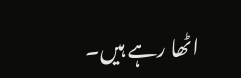اٹھا رہے ہیں۔